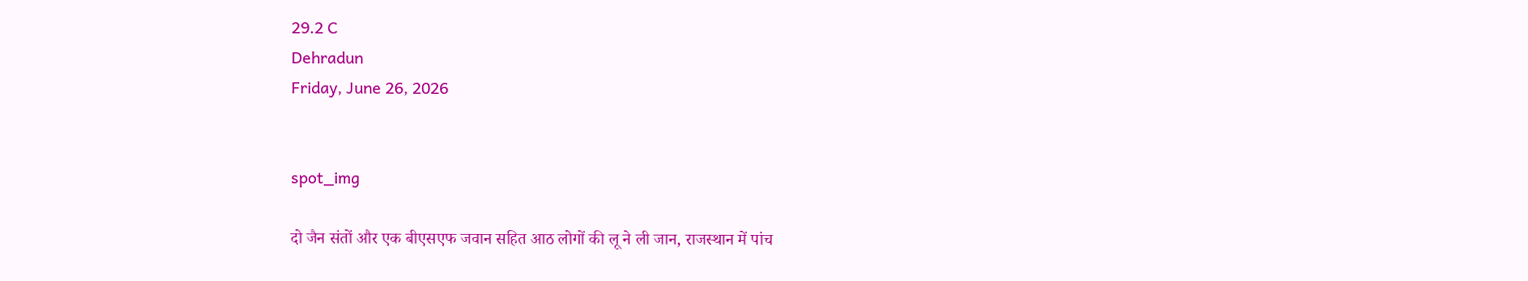29.2 C
Dehradun
Friday, June 26, 2026


spot_img

दो जैन संतों और एक बीएसएफ जवान सहित आठ लोगों की लू ने ली जान, राजस्थान में पांच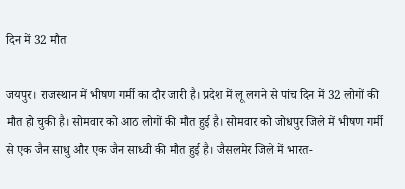दिन में 32 मौत

जयपुर। राजस्थान में भीषण गर्मी का दौर जारी है। प्रदेश में लू लगने से पांच दिन में 32 लोगों की मौत हो चुकी है। सोमवार को आठ लोगों की मौत हुई है। सोमवार को जोधपुर जिले में भीषण गर्मी से एक जैन साधु और एक जैन साध्वी की मौत हुई है। जैसलमेर जिले में भारत-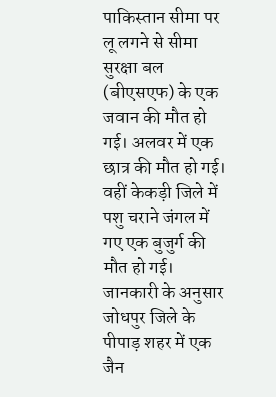पाकिस्तान सीमा पर लू लगने से सीमा सुरक्षा बल (बीएसएफ) के एक जवान की मौत हो गई। अलवर में एक छात्र की मौत हो गई। वहीं केकड़ी जिले में पशु चराने जंगल में गए एक बुजुर्ग की मौत हो गई। जानकारी के अनुसार जोधपुर जिले के पीपाड़ शहर में एक जैन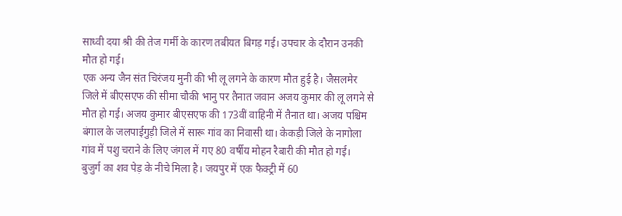साध्वी दया श्री की तेज गर्मी के कारण तबीयत बिगड़ गई। उपचार के दौरान उनकी मौत हो गई।
एक अन्य जैन संत चिरंजय मुनी की भी लू लगने के कारण मौत हुई है। जैसलमेर जिले में बीएसएफ की सीमा चौकी भानु पर तैनात जवान अजय कुमार की लू लगने से मौत हो गई। अजय कुमार बीएसएफ की 173वीं वाहिनी में तैनात था। अजय पश्चिम बंगाल के जलपाईगुड़ी जिले में सारू गांव का निवासी था। केकड़ी जिले के नागोला गांव में पशु चराने के लिए जंगल में गए 80 वर्षीय मोहन रैबारी की मौत हो गई।
बुजुर्ग का शव पेड़ के नीचे मिला है। जयपुर में एक फैक्ट्री में 60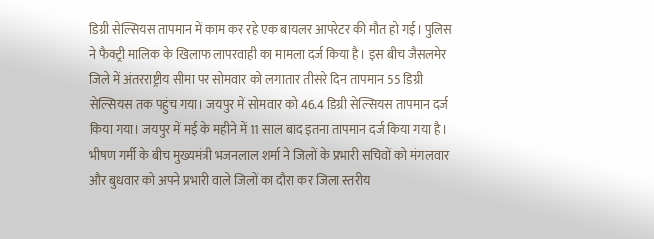डिग्री सेल्सियस तापमान में काम कर रहे एक बायलर आपरेटर की मौत हो गई। पुलिस ने फैक्ट्री मालिक के खिलाफ लापरवाही का मामला दर्ज किया है। इस बीच जैसलमेर जिले में अंतरराष्ट्रीय सीमा पर सोमवार को लगातार तीसरे दिन तापमान 55 डिग्री सेल्सियस तक पहुंच गया। जयपुर में सोमवार को 46.4 डिग्री सेल्सियस तापमान दर्ज किया गया। जयपुर में मई के महीने में 11 साल बाद इतना तापमान दर्ज किया गया है।
भीषण गर्मी के बीच मुख्यमंत्री भजनलाल शर्मा ने जिलों के प्रभारी सचिवों को मंगलवार और बुधवार को अपने प्रभारी वाले जिलों का दौरा कर जिला स्तरीय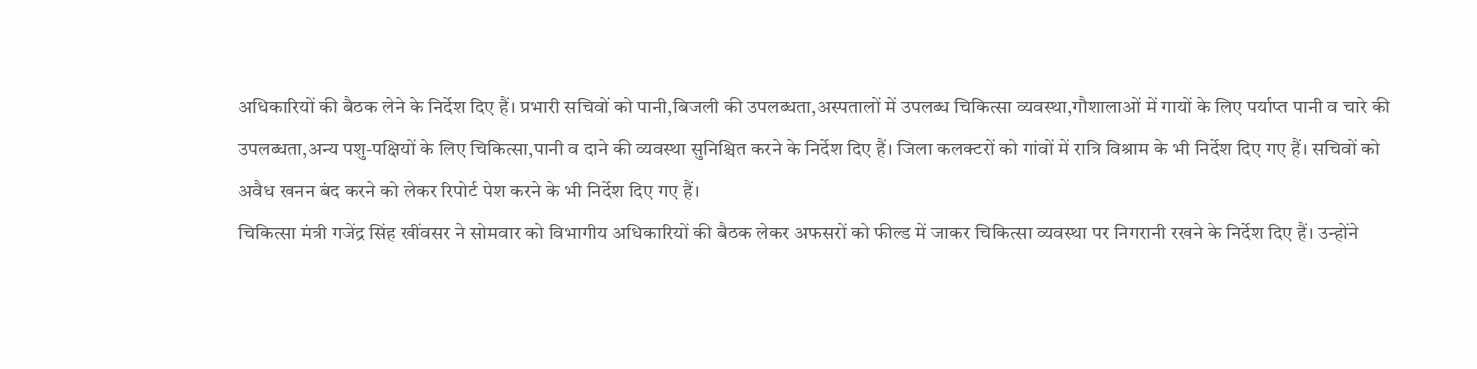अधिकारियों की बैठक लेने के निर्देश दिए हैं। प्रभारी सचिवों को पानी,बिजली की उपलब्धता,अस्पतालों में उपलब्ध चिकित्सा व्यवस्था,गौशालाओं में गायों के लिए पर्याप्त पानी व चारे की उपलब्धता,अन्य पशु-पक्षियों के लिए चिकित्सा,पानी व दाने की व्यवस्था सुनिश्चित करने के निर्देश दिए हैं। जिला कलक्टरों को गांवों में रात्रि विश्राम के भी निर्देश दिए गए हैं। सचिवों को अवैध खनन बंद करने को लेकर रिपोर्ट पेश करने के भी निर्देश दिए गए हैं।
चिकित्सा मंत्री गजेंद्र सिंह खींवसर ने सोमवार को विभागीय अधिकारियों की बैठक लेकर अफसरों को फील्ड में जाकर चिकित्सा व्यवस्था पर निगरानी रखने के निर्देश दिए हैं। उन्होंने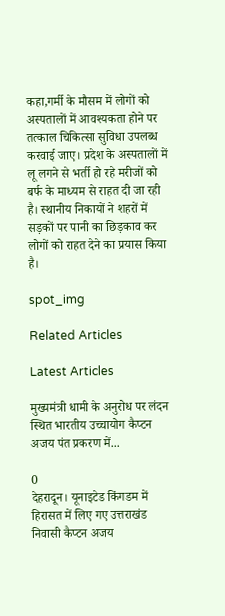कहा,गर्मी के मौसम में लोगों को अस्पतालों में आवश्यकता होने पर तत्काल चिकित्सा सुविधा उपलब्ध करवाई जाए। प्रदेश के अस्पतालों में लू लगने से भर्ती हो रहे मरीजों को बर्फ के माध्यम से राहत दी जा रही है। स्थानीय निकायों ने शहरों में सड़कों पर पानी का छिड़काव कर लोगों को राहत देने का प्रयास किया है।

spot_img

Related Articles

Latest Articles

मुख्यमंत्री धामी के अनुरोध पर लंदन स्थित भारतीय उच्चायोग कैप्टन अजय पंत प्रकरण में...

0
देहरादून। यूनाइटेड किंगडम में हिरासत में लिए गए उत्तराखंड निवासी कैप्टन अजय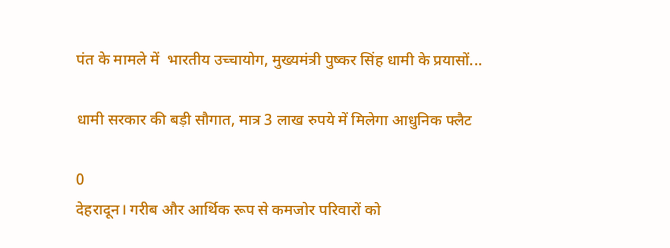पंत के मामले में  भारतीय उच्चायोग, मुख्यमंत्री पुष्कर सिंह धामी के प्रयासों...

धामी सरकार की बड़ी सौगात, मात्र 3 लाख रुपये में मिलेगा आधुनिक फ्लैट

0
देहरादून। गरीब और आर्थिक रूप से कमजोर परिवारों को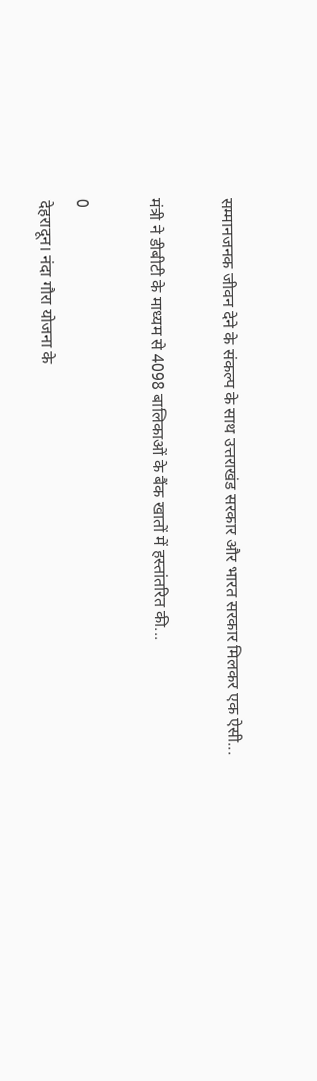सम्मानजनक जीवन देने के संकल्प के साथ उत्तराखंड सरकार और भारत सरकार मिलकर एक ऐसी...

मंत्री ने डीबीटी के माध्यम से 4098 बालिकाओं के बैंक खातों में हस्तांतरित की...

0
देहरादून। नंदा गौरा योजना के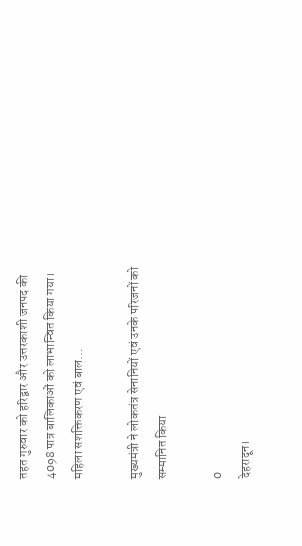तहत गुरुवार को हरिद्वार और उत्तरकाशी जनपद की 4098 पात्र बालिकाओं को लाभान्वित किया गया। महिला सशक्तिकरण एवं बाल...

मुख्यमंत्री ने लोकतंत्र सेनानियों एवं उनके परिजनों को सम्मानित किया

0
देहरादून।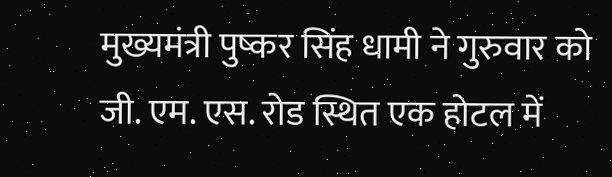मुख्यमंत्री पुष्कर सिंह धामी ने गुरुवार को जी. एम. एस. रोड स्थित एक होटल में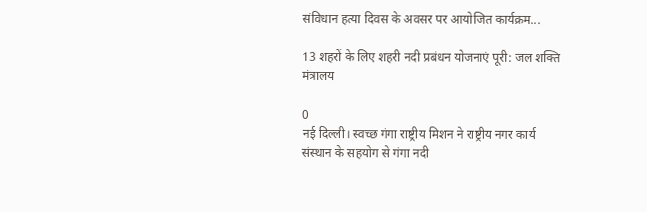संविधान हत्या दिवस के अवसर पर आयोजित कार्यक्रम...

13 शहरों के लिए शहरी नदी प्रबंधन योजनाएं पूरी: जल शक्ति मंत्रालय

0
नई दिल्ली। स्वच्छ गंगा राष्ट्रीय मिशन ने राष्ट्रीय नगर कार्य संस्थान के सहयोग से गंगा नदी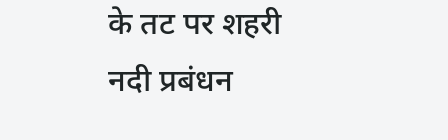के तट पर शहरी नदी प्रबंधन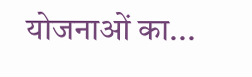योजनाओं का...